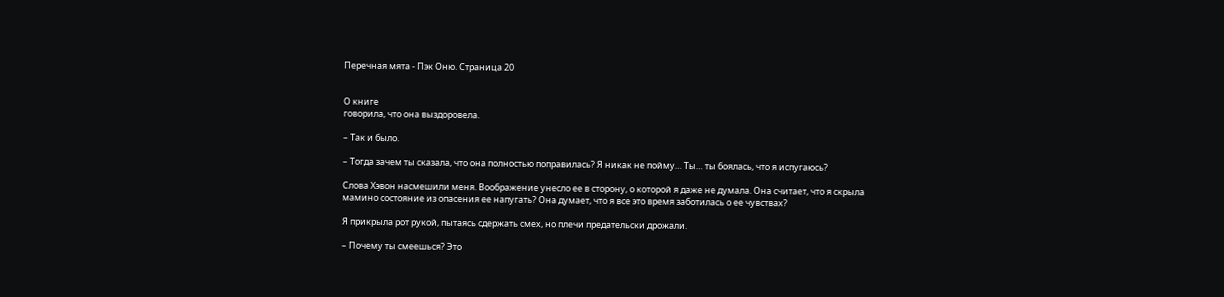Перечная мята - Пэк Оню. Страница 20


О книге
говорила, что она выздоровела.

– Так и было.

– Тогда зачем ты сказала, что она полностью поправилась? Я никак не пойму… Ты… ты боялась, что я испугаюсь?

Слова Хэвон насмешили меня. Воображение унесло ее в сторону, о которой я даже не думала. Она считает, что я скрыла мамино состояние из опасения ее напугать? Она думает, что я все это время заботилась о ее чувствах?

Я прикрыла рот рукой, пытаясь сдержать смех, но плечи предательски дрожали.

– Почему ты смеешься? Это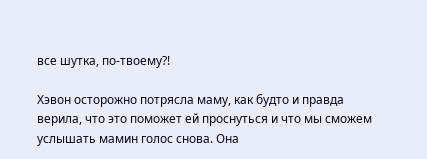все шутка, по-твоему?!

Хэвон осторожно потрясла маму, как будто и правда верила, что это поможет ей проснуться и что мы сможем услышать мамин голос снова. Она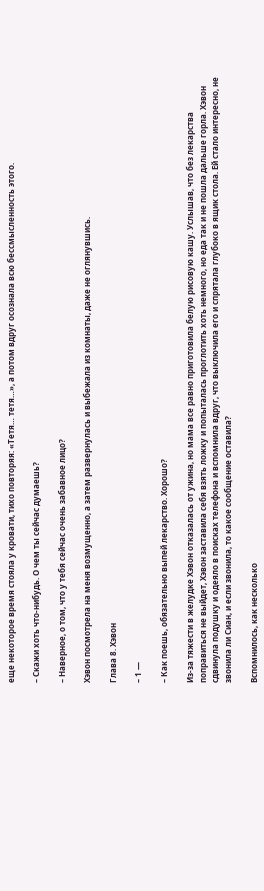еще некоторое время стояла у кровати, тихо повторяя: «Тетя… тетя…», а потом вдруг осознала всю бессмысленность этого.

– Скажи хоть что-нибудь. О чем ты сейчас думаешь?

– Наверное, о том, что у тебя сейчас очень забавное лицо?

Хэвон посмотрела на меня возмущенно, а затем развернулась и выбежала из комнаты, даже не оглянувшись.

Глава 8. Хэвон

– 1 —

– Как поешь, обязательно выпей лекарство. Хорошо?

Из-за тяжести в желудке Хэвон отказалась от ужина, но мама все равно приготовила белую рисовую кашу. Услышав, что без лекарства поправиться не выйдет, Хэвон заставила себя взять ложку и попыталась проглотить хоть немного, но еда так и не пошла дальше горла. Хэвон сдвинула подушку и одеяло в поисках телефона и вспомнила вдруг, что выключила его и спрятала глубоко в ящик стола. Ей стало интересно, не звонила ли Сиан, и если звонила, то какое сообщение оставила?

Вспомнилось, как несколько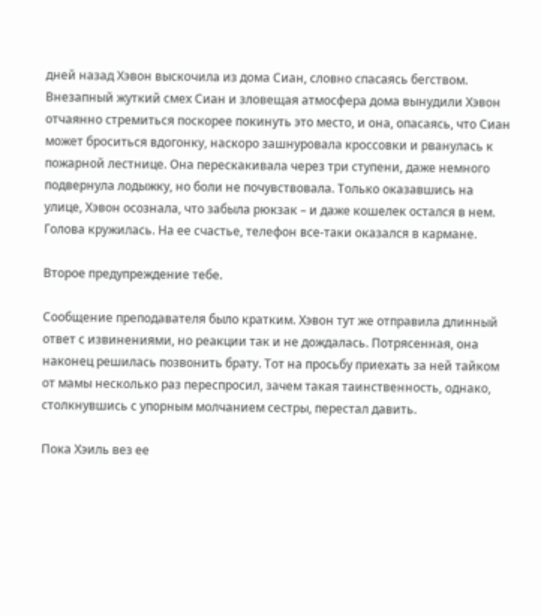дней назад Хэвон выскочила из дома Сиан, словно спасаясь бегством. Внезапный жуткий смех Сиан и зловещая атмосфера дома вынудили Хэвон отчаянно стремиться поскорее покинуть это место, и она, опасаясь, что Сиан может броситься вдогонку, наскоро зашнуровала кроссовки и рванулась к пожарной лестнице. Она перескакивала через три ступени, даже немного подвернула лодыжку, но боли не почувствовала. Только оказавшись на улице, Хэвон осознала, что забыла рюкзак – и даже кошелек остался в нем. Голова кружилась. На ее счастье, телефон все-таки оказался в кармане.

Второе предупреждение тебе.

Сообщение преподавателя было кратким. Хэвон тут же отправила длинный ответ с извинениями, но реакции так и не дождалась. Потрясенная, она наконец решилась позвонить брату. Тот на просьбу приехать за ней тайком от мамы несколько раз переспросил, зачем такая таинственность, однако, столкнувшись с упорным молчанием сестры, перестал давить.

Пока Хэиль вез ее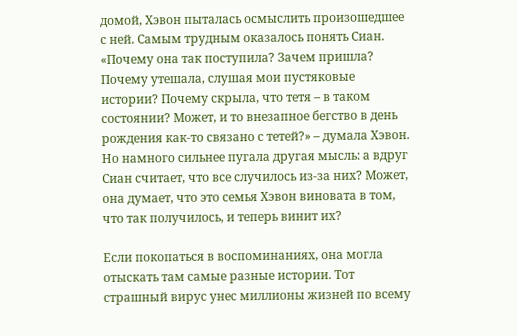домой, Хэвон пыталась осмыслить произошедшее с ней. Самым трудным оказалось понять Сиан. «Почему она так поступила? Зачем пришла? Почему утешала, слушая мои пустяковые истории? Почему скрыла, что тетя – в таком состоянии? Может, и то внезапное бегство в день рождения как-то связано с тетей?» – думала Хэвон. Но намного сильнее пугала другая мысль: а вдруг Сиан считает, что все случилось из-за них? Может, она думает, что это семья Хэвон виновата в том, что так получилось, и теперь винит их?

Если покопаться в воспоминаниях, она могла отыскать там самые разные истории. Тот страшный вирус унес миллионы жизней по всему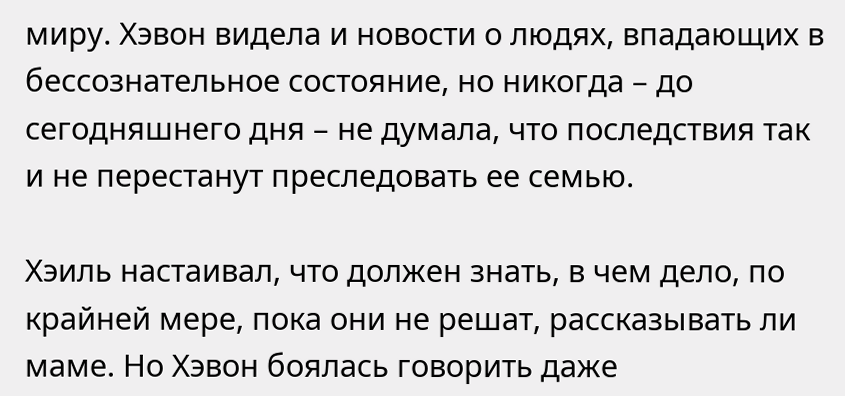миру. Хэвон видела и новости о людях, впадающих в бессознательное состояние, но никогда – до сегодняшнего дня – не думала, что последствия так и не перестанут преследовать ее семью.

Хэиль настаивал, что должен знать, в чем дело, по крайней мере, пока они не решат, рассказывать ли маме. Но Хэвон боялась говорить даже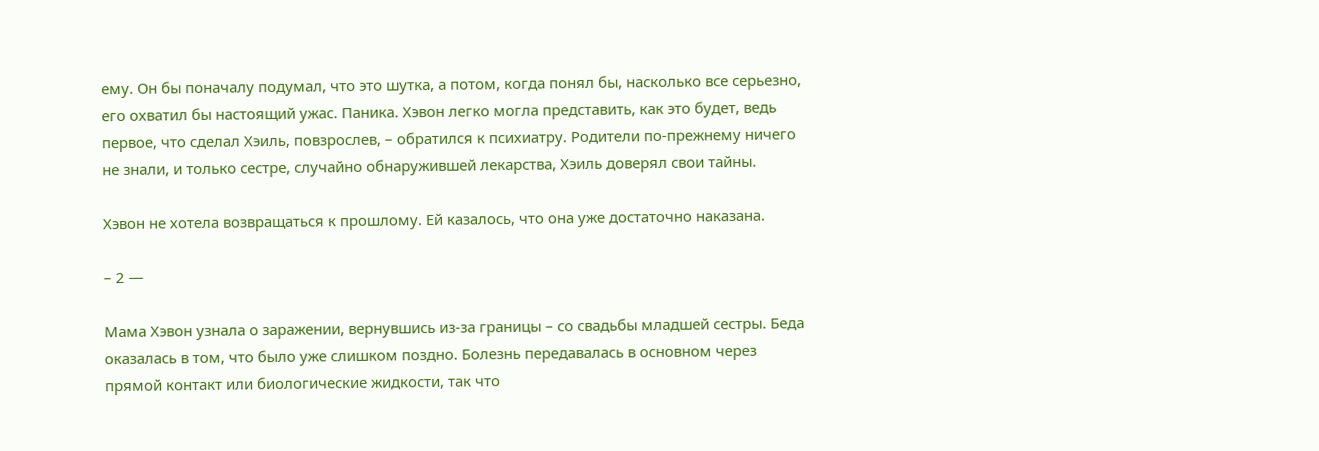ему. Он бы поначалу подумал, что это шутка, а потом, когда понял бы, насколько все серьезно, его охватил бы настоящий ужас. Паника. Хэвон легко могла представить, как это будет, ведь первое, что сделал Хэиль, повзрослев, – обратился к психиатру. Родители по-прежнему ничего не знали, и только сестре, случайно обнаружившей лекарства, Хэиль доверял свои тайны.

Хэвон не хотела возвращаться к прошлому. Ей казалось, что она уже достаточно наказана.

– 2 —

Мама Хэвон узнала о заражении, вернувшись из-за границы – со свадьбы младшей сестры. Беда оказалась в том, что было уже слишком поздно. Болезнь передавалась в основном через прямой контакт или биологические жидкости, так что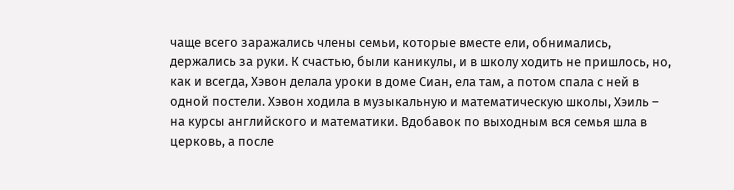чаще всего заражались члены семьи, которые вместе ели, обнимались, держались за руки. К счастью, были каникулы, и в школу ходить не пришлось, но, как и всегда, Хэвон делала уроки в доме Сиан, ела там, а потом спала с ней в одной постели. Хэвон ходила в музыкальную и математическую школы, Хэиль – на курсы английского и математики. Вдобавок по выходным вся семья шла в церковь, а после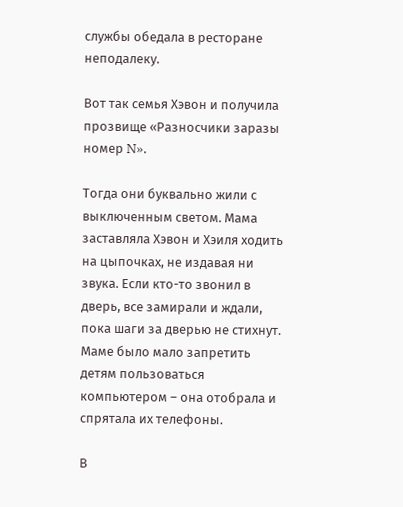службы обедала в ресторане неподалеку.

Вот так семья Хэвон и получила прозвище «Разносчики заразы номер N».

Тогда они буквально жили с выключенным светом. Мама заставляла Хэвон и Хэиля ходить на цыпочках, не издавая ни звука. Если кто-то звонил в дверь, все замирали и ждали, пока шаги за дверью не стихнут. Маме было мало запретить детям пользоваться компьютером – она отобрала и спрятала их телефоны.

В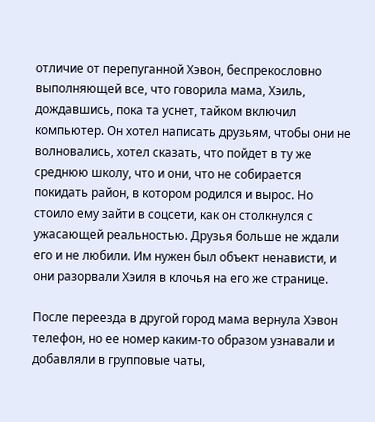отличие от перепуганной Хэвон, беспрекословно выполняющей все, что говорила мама, Хэиль, дождавшись, пока та уснет, тайком включил компьютер. Он хотел написать друзьям, чтобы они не волновались, хотел сказать, что пойдет в ту же среднюю школу, что и они, что не собирается покидать район, в котором родился и вырос. Но стоило ему зайти в соцсети, как он столкнулся с ужасающей реальностью. Друзья больше не ждали его и не любили. Им нужен был объект ненависти, и они разорвали Хэиля в клочья на его же странице.

После переезда в другой город мама вернула Хэвон телефон, но ее номер каким-то образом узнавали и добавляли в групповые чаты,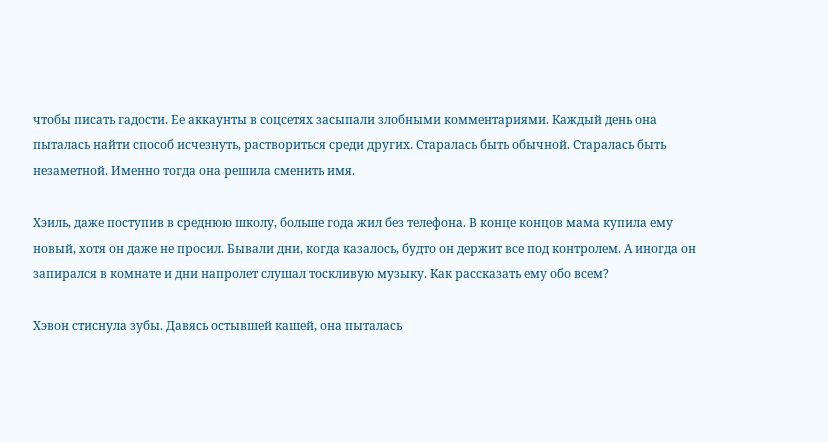чтобы писать гадости. Ее аккаунты в соцсетях засыпали злобными комментариями. Каждый день она пыталась найти способ исчезнуть, раствориться среди других. Старалась быть обычной. Старалась быть незаметной. Именно тогда она решила сменить имя.

Хэиль, даже поступив в среднюю школу, больше года жил без телефона. В конце концов мама купила ему новый, хотя он даже не просил. Бывали дни, когда казалось, будто он держит все под контролем. А иногда он запирался в комнате и дни напролет слушал тоскливую музыку. Как рассказать ему обо всем?

Хэвон стиснула зубы. Давясь остывшей кашей, она пыталась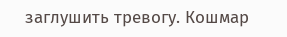заглушить тревогу. Кошмар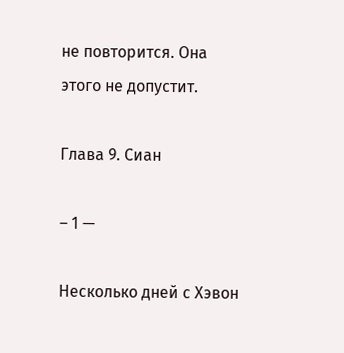не повторится. Она этого не допустит.

Глава 9. Сиан

– 1 —

Несколько дней с Хэвон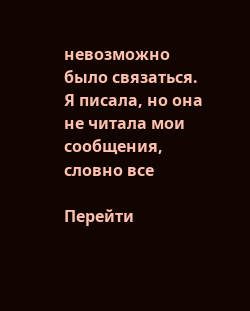невозможно было связаться. Я писала, но она не читала мои сообщения, словно все

Перейти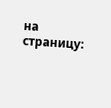на страницу: